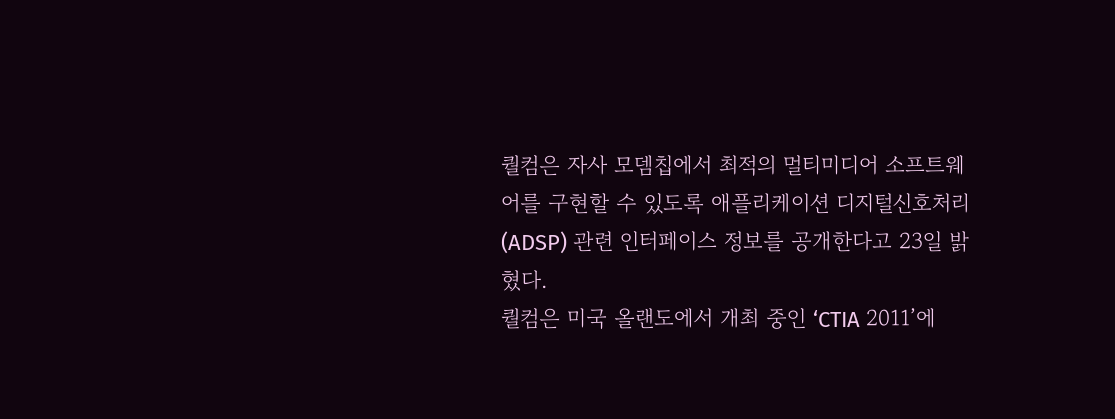퀄컴은 자사 모뎀칩에서 최적의 멀티미디어 소프트웨어를 구현할 수 있도록 애플리케이션 디지털신호처리(ADSP) 관련 인터페이스 정보를 공개한다고 23일 밝혔다.
퀄컴은 미국 올랜도에서 개최 중인 ‘CTIA 2011’에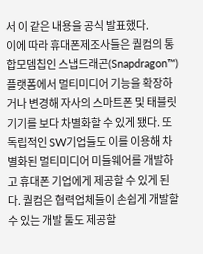서 이 같은 내용을 공식 발표했다.
이에 따라 휴대폰제조사들은 퀄컴의 통합모뎀칩인 스냅드래곤(Snapdragon™) 플랫폼에서 멀티미디어 기능을 확장하거나 변경해 자사의 스마트폰 및 태블릿 기기를 보다 차별화할 수 있게 됐다. 또 독립적인 SW기업들도 이를 이용해 차별화된 멀티미디어 미들웨어를 개발하고 휴대폰 기업에게 제공할 수 있게 된다. 퀄컴은 협력업체들이 손쉽게 개발할 수 있는 개발 툴도 제공할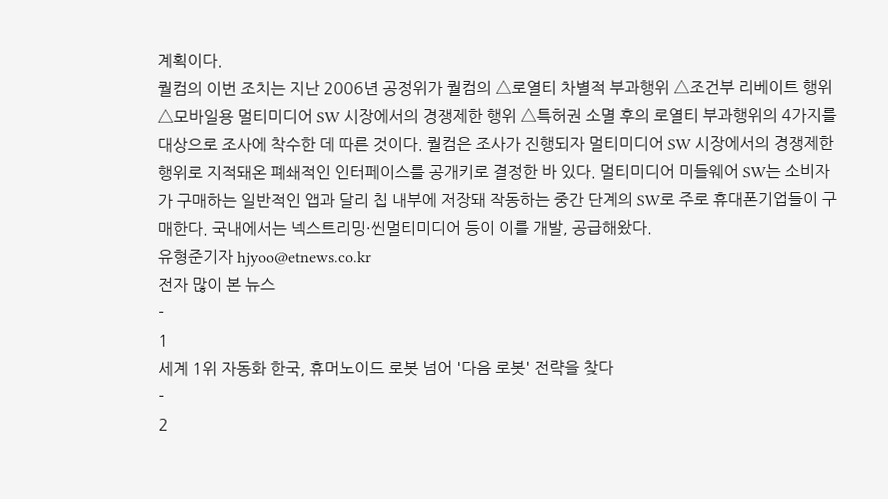계획이다.
퀄컴의 이번 조치는 지난 2006년 공정위가 퀄컴의 △로열티 차별적 부과행위 △조건부 리베이트 행위 △모바일용 멀티미디어 SW 시장에서의 경쟁제한 행위 △특허권 소멸 후의 로열티 부과행위의 4가지를 대상으로 조사에 착수한 데 따른 것이다. 퀄컴은 조사가 진행되자 멀티미디어 SW 시장에서의 경쟁제한 행위로 지적돼온 폐쇄적인 인터페이스를 공개키로 결정한 바 있다. 멀티미디어 미들웨어 SW는 소비자가 구매하는 일반적인 앱과 달리 칩 내부에 저장돼 작동하는 중간 단계의 SW로 주로 휴대폰기업들이 구매한다. 국내에서는 넥스트리밍·씬멀티미디어 등이 이를 개발, 공급해왔다.
유형준기자 hjyoo@etnews.co.kr
전자 많이 본 뉴스
-
1
세계 1위 자동화 한국, 휴머노이드 로봇 넘어 '다음 로봇' 전략을 찾다
-
2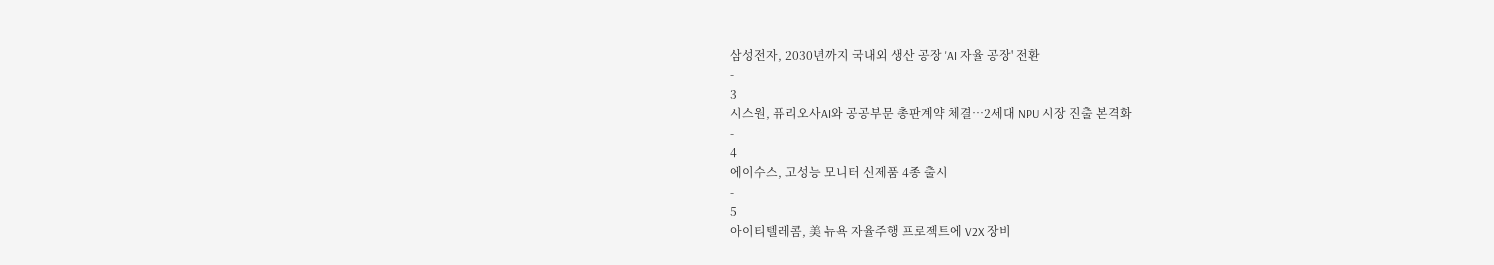삼성전자, 2030년까지 국내외 생산 공장 'AI 자율 공장' 전환
-
3
시스원, 퓨리오사AI와 공공부문 총판계약 체결…2세대 NPU 시장 진출 본격화
-
4
에이수스, 고성능 모니터 신제품 4종 출시
-
5
아이티텔레콤, 美 뉴욕 자율주행 프로젝트에 V2X 장비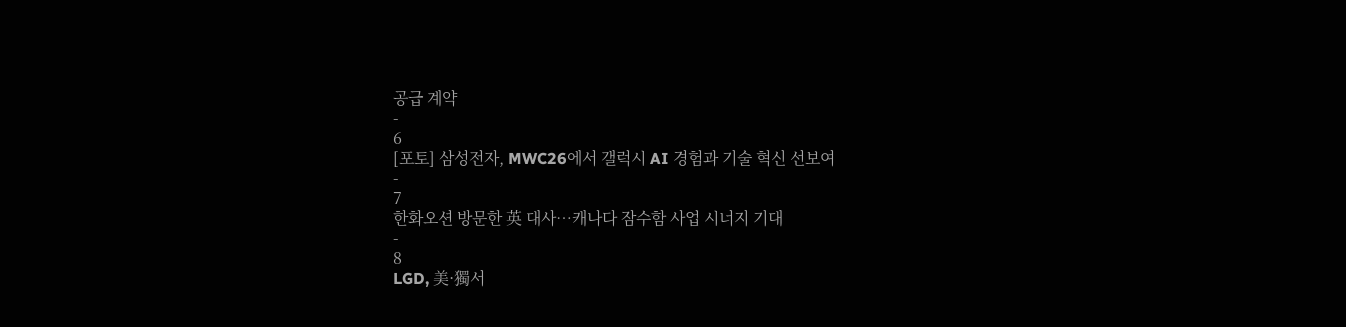공급 계약
-
6
[포토] 삼성전자, MWC26에서 갤럭시 AI 경험과 기술 혁신 선보여
-
7
한화오션 방문한 英 대사…캐나다 잠수함 사업 시너지 기대
-
8
LGD, 美·獨서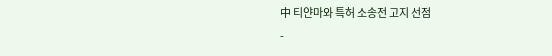中 티얀마와 특허 소송전 고지 선점
-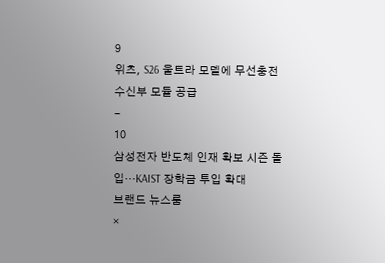9
위츠, S26 울트라 모델에 무선충전 수신부 모듈 공급
-
10
삼성전자 반도체 인재 확보 시즌 돌입…KAIST 장학금 투입 확대
브랜드 뉴스룸
×